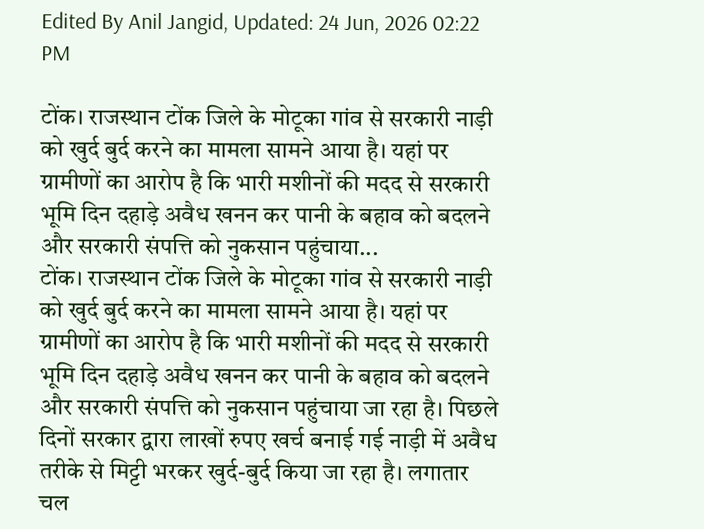Edited By Anil Jangid, Updated: 24 Jun, 2026 02:22 PM

टोंक। राजस्थान टोंक जिले के मोटूका गांव से सरकारी नाड़ी को खुर्द बुर्द करने का मामला सामने आया है। यहां पर ग्रामीणों का आरोप है कि भारी मशीनों की मदद से सरकारी भूमि दिन दहाड़े अवैध खनन कर पानी के बहाव को बदलने और सरकारी संपत्ति को नुकसान पहुंचाया...
टोंक। राजस्थान टोंक जिले के मोटूका गांव से सरकारी नाड़ी को खुर्द बुर्द करने का मामला सामने आया है। यहां पर ग्रामीणों का आरोप है कि भारी मशीनों की मदद से सरकारी भूमि दिन दहाड़े अवैध खनन कर पानी के बहाव को बदलने और सरकारी संपत्ति को नुकसान पहुंचाया जा रहा है। पिछले दिनों सरकार द्वारा लाखों रुपए खर्च बनाई गई नाड़ी में अवैध तरीके से मिट्टी भरकर खुर्द-बुर्द किया जा रहा है। लगातार चल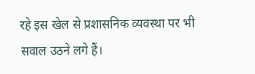रहे इस खेल से प्रशासनिक व्यवस्था पर भी सवाल उठने लगे हैं।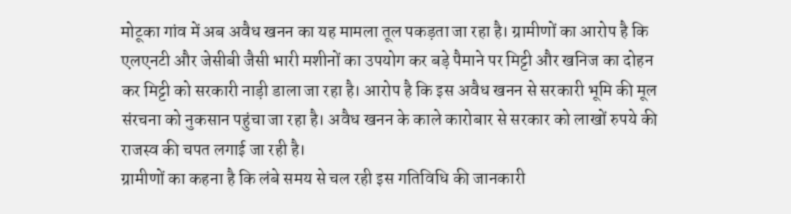मोटूका गांव में अब अवैध खनन का यह मामला तूल पकड़ता जा रहा है। ग्रामीणों का आरोप है कि एलएनटी और जेसीबी जैसी भारी मशीनों का उपयोग कर बड़े पैमाने पर मिट्टी और खनिज का दोहन कर मिट्टी को सरकारी नाड़ी डाला जा रहा है। आरोप है कि इस अवैध खनन से सरकारी भूमि की मूल संरचना को नुकसान पहुंचा जा रहा है। अवैध खनन के काले कारोबार से सरकार को लाखों रुपये की राजस्व की चपत लगाई जा रही है।
ग्रामीणों का कहना है कि लंबे समय से चल रही इस गतिविधि की जानकारी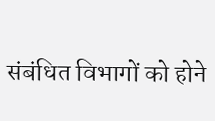संबंधित विभागों को होने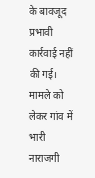के बावजूद प्रभावी कार्रवाई नहीं की गई। मामले को लेकर गांव में भारी नाराजगी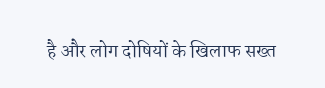है और लोग दोषियों के खिलाफ सख्त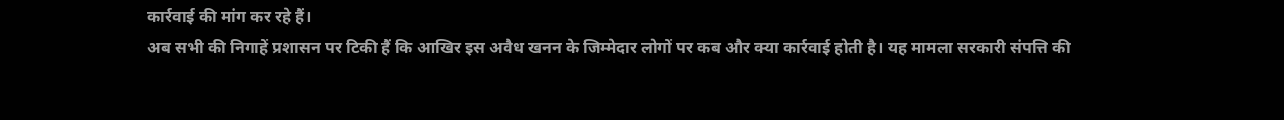कार्रवाई की मांग कर रहे हैं।
अब सभी की निगाहें प्रशासन पर टिकी हैं कि आखिर इस अवैध खनन के जिम्मेदार लोगों पर कब और क्या कार्रवाई होती है। यह मामला सरकारी संपत्ति की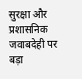सुरक्षा और प्रशासनिक जवाबदेही पर बड़ा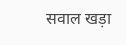सवाल खड़ा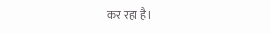कर रहा है।